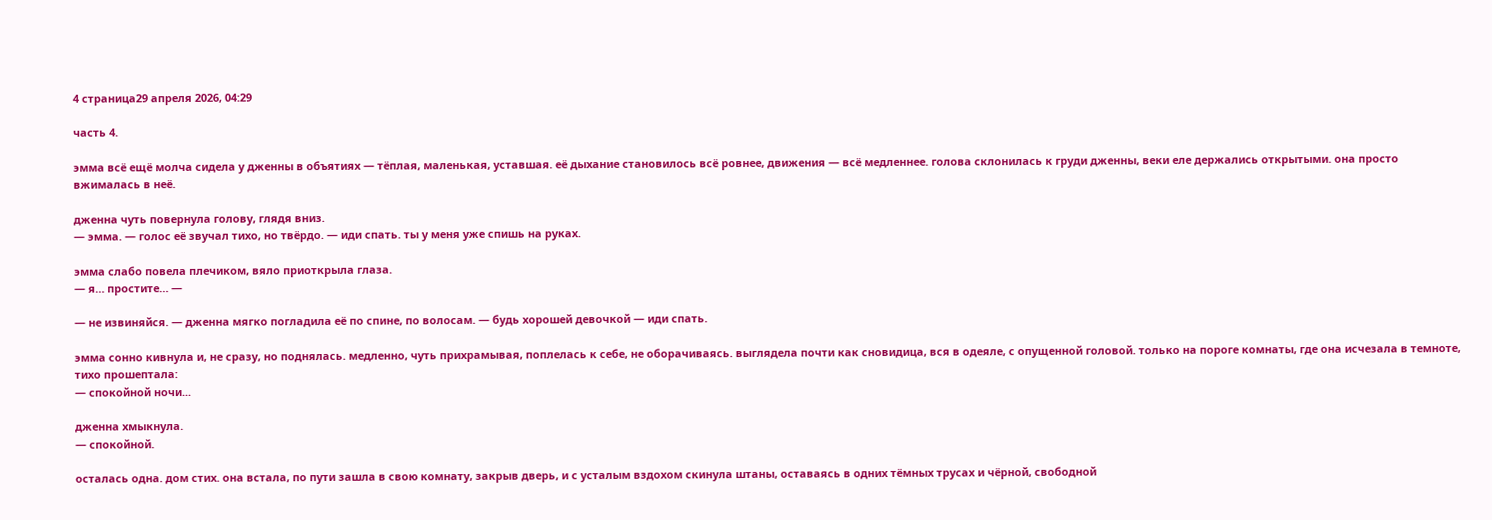4 страница29 апреля 2026, 04:29

часть 4.

эмма всё ещё молча сидела у дженны в объятиях — тёплая, маленькая, уставшая. её дыхание становилось всё ровнее, движения — всё медленнее. голова склонилась к груди дженны, веки еле держались открытыми. она просто вжималась в неё.

дженна чуть повернула голову, глядя вниз.
— эмма. — голос её звучал тихо, но твёрдо. — иди спать. ты у меня уже спишь на руках.

эмма слабо повела плечиком, вяло приоткрыла глаза.
— я… простите… —

— не извиняйся. — дженна мягко погладила её по спине, по волосам. — будь хорошей девочкой — иди спать.

эмма сонно кивнула и, не сразу, но поднялась. медленно, чуть прихрамывая, поплелась к себе, не оборачиваясь. выглядела почти как сновидица, вся в одеяле, с опущенной головой. только на пороге комнаты, где она исчезала в темноте, тихо прошептала:
— спокойной ночи...

дженна хмыкнула.
— спокойной.

осталась одна. дом стих. она встала, по пути зашла в свою комнату, закрыв дверь, и с усталым вздохом скинула штаны, оставаясь в одних тёмных трусах и чёрной, свободной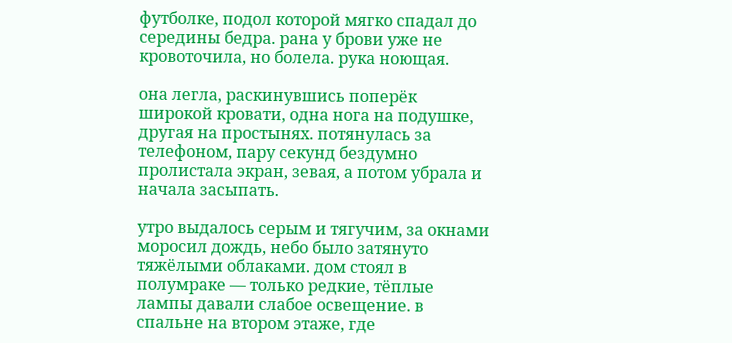футболке, подол которой мягко спадал до середины бедра. рана у брови уже не кровоточила, но болела. рука ноющая.

она легла, раскинувшись поперёк широкой кровати, одна нога на подушке, другая на простынях. потянулась за телефоном, пару секунд бездумно пролистала экран, зевая, а потом убрала и начала засыпать.

утро выдалось серым и тягучим, за окнами моросил дождь, небо было затянуто тяжёлыми облаками. дом стоял в полумраке — только редкие, тёплые лампы давали слабое освещение. в спальне на втором этаже, где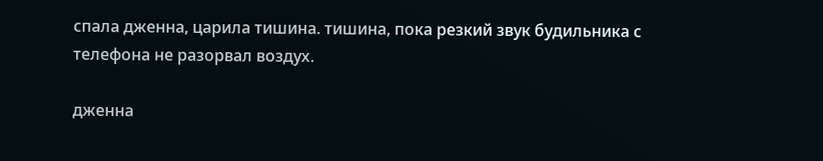спала дженна, царила тишина. тишина, пока резкий звук будильника с телефона не разорвал воздух.

дженна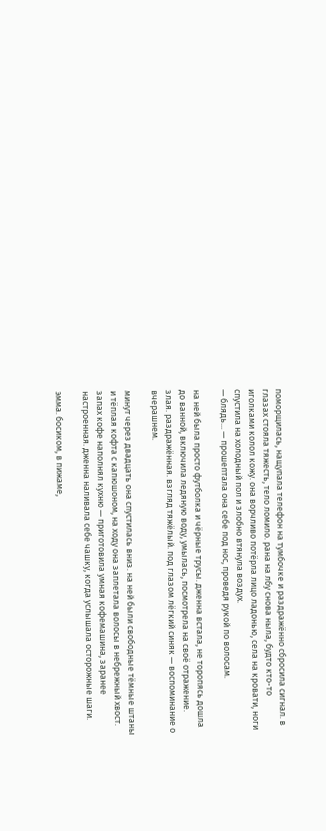поморщилась, нащупала телефон на тумбочке и раздражённо сбросила сигнал. в глазах стояла тяжесть, тело ломило. рана на лбу снова ныла, будто кто-то иголками колол кожу. она ворчливо потёрла лицо ладонью, села на кровати, ноги спустила на холодный пол и злобно втянула воздух.
— блядь... — прошептала она себе под нос, проведя рукой по волосам.

на ней была просто футболка и чёрные трусы. дженна встала, не торопясь дошла до ванной, включила ледяную воду, умылась, посмотрела на своё отражение. злая. раздражённая. взгляд тяжёлый. под глазом лёгкий синяк — воспоминание о вчерашнем.

минут через двадцать она спустилась вниз. на ней были свободные тёмные штаны и тёплая кофта с капюшоном, на ходу она заплетала волосы в небрежный хвост. запах кофе наполнял кухню — приготовила умная кофемашина, заранее настроенная. дженна наливала себе чашку, когда услышала осторожные шаги.

эмма. босиком, в пижаме,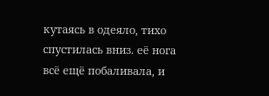кутаясь в одеяло, тихо спустилась вниз. её нога всё ещё побаливала, и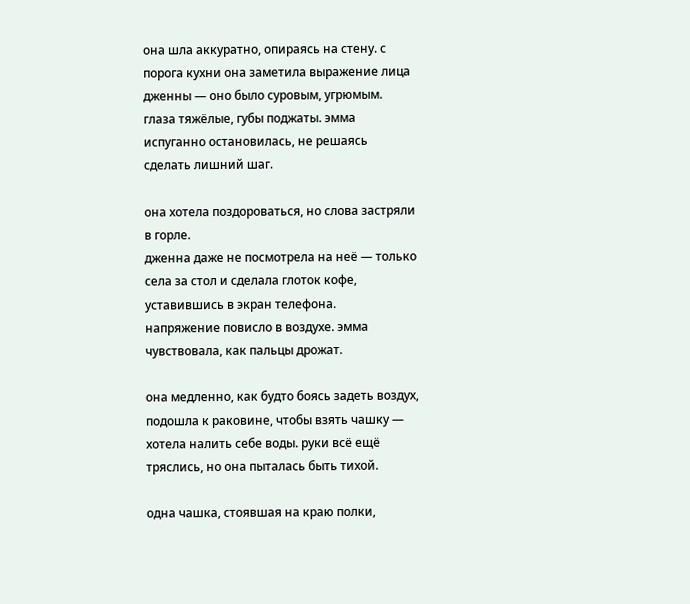она шла аккуратно, опираясь на стену. с порога кухни она заметила выражение лица дженны — оно было суровым, угрюмым. глаза тяжёлые, губы поджаты. эмма испуганно остановилась, не решаясь сделать лишний шаг.

она хотела поздороваться, но слова застряли в горле.
дженна даже не посмотрела на неё — только села за стол и сделала глоток кофе, уставившись в экран телефона.
напряжение повисло в воздухе. эмма чувствовала, как пальцы дрожат.

она медленно, как будто боясь задеть воздух, подошла к раковине, чтобы взять чашку — хотела налить себе воды. руки всё ещё тряслись, но она пыталась быть тихой.

одна чашка, стоявшая на краю полки,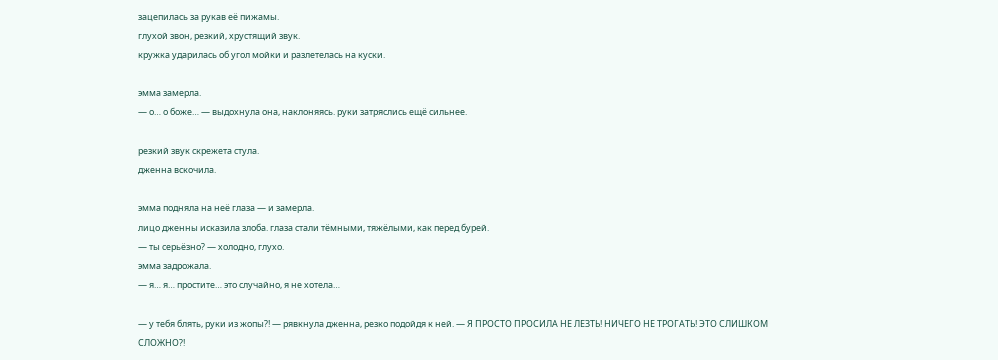зацепилась за рукав её пижамы.
глухой звон, резкий, хрустящий звук.
кружка ударилась об угол мойки и разлетелась на куски.

эмма замерла.
— о… о боже… — выдохнула она, наклоняясь. руки затряслись ещё сильнее.

резкий звук скрежета стула.
дженна вскочила.

эмма подняла на неё глаза — и замерла.
лицо дженны исказила злоба. глаза стали тёмными, тяжёлыми, как перед бурей.
— ты серьёзно? — холодно, глухо.
эмма задрожала.
— я… я… простите… это случайно, я не хотела…

— у тебя блять, руки из жопы?! — рявкнула дженна, резко подойдя к ней. — Я ПРОСТО ПРОСИЛА НЕ ЛЕЗТЬ! НИЧЕГО НЕ ТРОГАТЬ! ЭТО СЛИШКОМ СЛОЖНО?!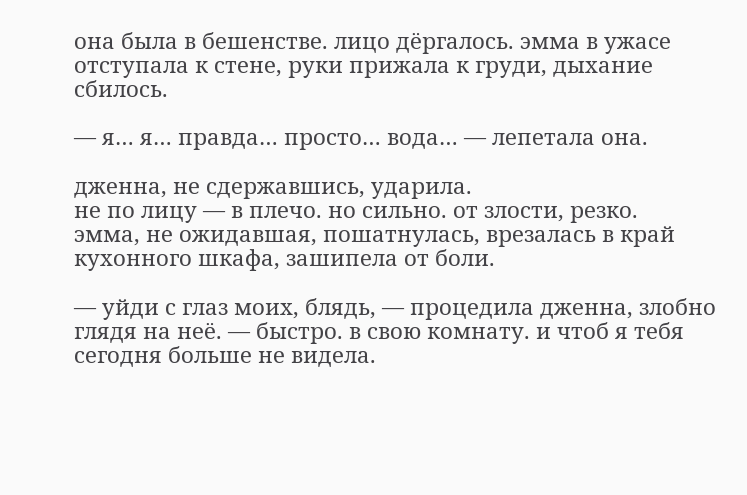она была в бешенстве. лицо дёргалось. эмма в ужасе отступала к стене, руки прижала к груди, дыхание сбилось.

— я… я… правда… просто… вода… — лепетала она.

дженна, не сдержавшись, ударила.
не по лицу — в плечо. но сильно. от злости, резко.
эмма, не ожидавшая, пошатнулась, врезалась в край кухонного шкафа, зашипела от боли.

— уйди с глаз моих, блядь, — процедила дженна, злобно глядя на неё. — быстро. в свою комнату. и чтоб я тебя сегодня больше не видела.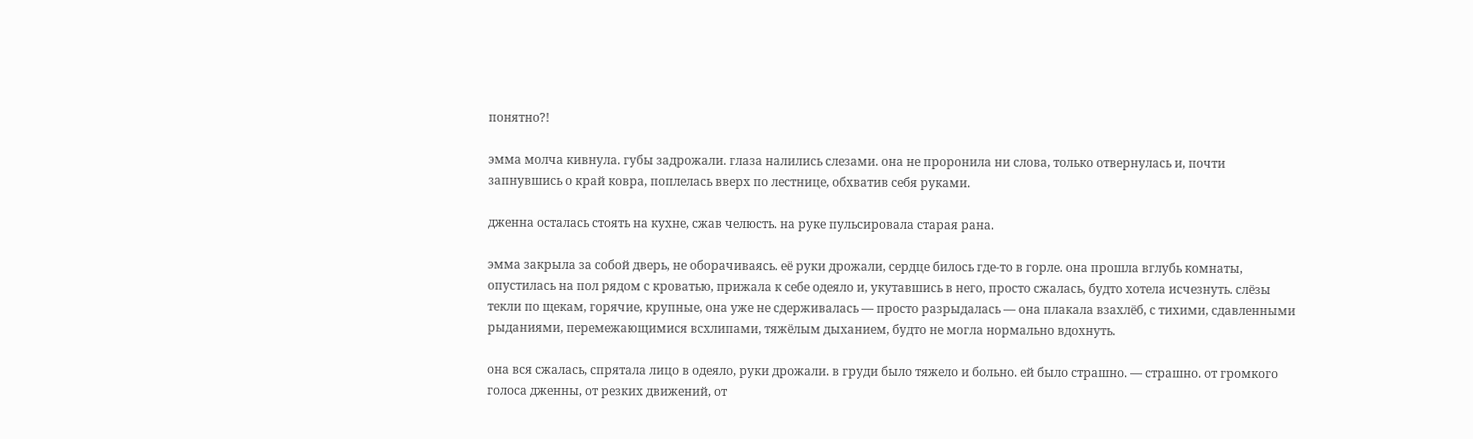понятно?!

эмма молча кивнула. губы задрожали. глаза налились слезами. она не проронила ни слова, только отвернулась и, почти запнувшись о край ковра, поплелась вверх по лестнице, обхватив себя руками.

дженна осталась стоять на кухне, сжав челюсть. на руке пульсировала старая рана.

эмма закрыла за собой дверь, не оборачиваясь. её руки дрожали, сердце билось где-то в горле. она прошла вглубь комнаты, опустилась на пол рядом с кроватью, прижала к себе одеяло и, укутавшись в него, просто сжалась, будто хотела исчезнуть. слёзы текли по щекам, горячие, крупные, она уже не сдерживалась — просто разрыдалась — она плакала взахлёб, с тихими, сдавленными рыданиями, перемежающимися всхлипами, тяжёлым дыханием, будто не могла нормально вдохнуть.

она вся сжалась, спрятала лицо в одеяло, руки дрожали. в груди было тяжело и больно. ей было страшно. — страшно. от громкого голоса дженны, от резких движений, от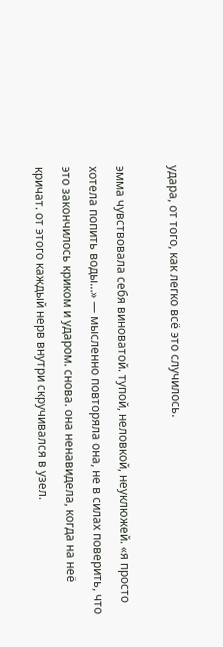удара, от того, как легко всё это случилось.

эмма чувствовала себя виноватой. тупой, неловкой, неуклюжей. «я просто хотела попить воды…» — мысленно повторяла она, не в силах поверить, что это закончилось криком и ударом. снова. она ненавидела, когда на неё кричат. от этого каждый нерв внутри скручивался в узел.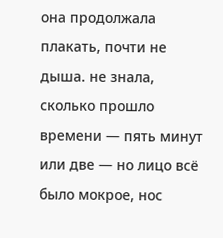она продолжала плакать, почти не дыша. не знала, сколько прошло времени — пять минут или две — но лицо всё было мокрое, нос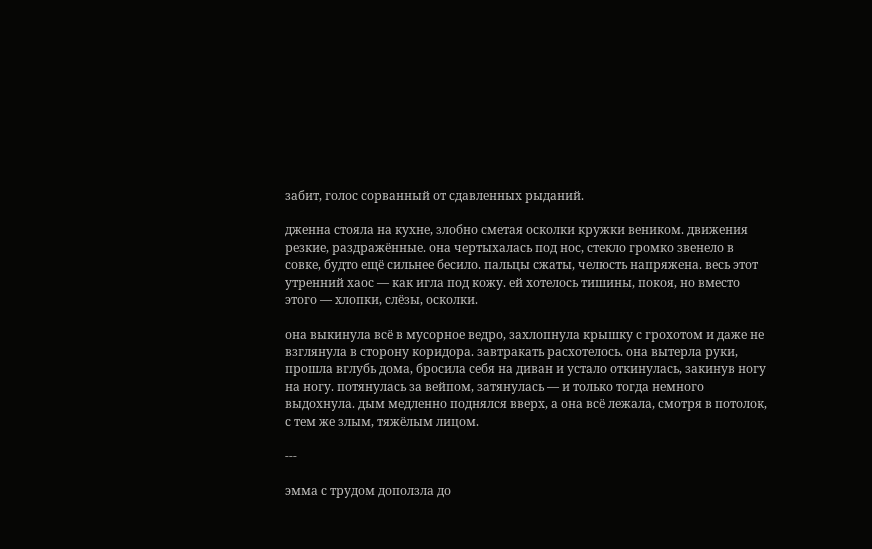забит, голос сорванный от сдавленных рыданий.

дженна стояла на кухне, злобно сметая осколки кружки веником. движения резкие, раздражённые. она чертыхалась под нос, стекло громко звенело в совке, будто ещё сильнее бесило. пальцы сжаты, челюсть напряжена. весь этот утренний хаос — как игла под кожу. ей хотелось тишины, покоя, но вместо этого — хлопки, слёзы, осколки.

она выкинула всё в мусорное ведро, захлопнула крышку с грохотом и даже не взглянула в сторону коридора. завтракать расхотелось. она вытерла руки, прошла вглубь дома, бросила себя на диван и устало откинулась, закинув ногу на ногу. потянулась за вейпом, затянулась — и только тогда немного выдохнула. дым медленно поднялся вверх, а она всё лежала, смотря в потолок, с тем же злым, тяжёлым лицом.

---

эмма с трудом доползла до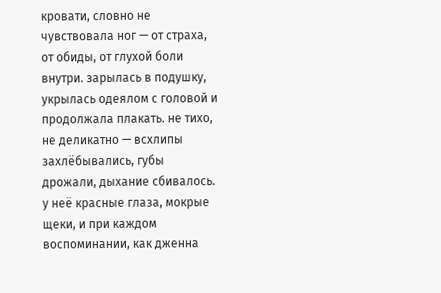кровати, словно не чувствовала ног — от страха, от обиды, от глухой боли внутри. зарылась в подушку, укрылась одеялом с головой и продолжала плакать. не тихо, не деликатно — всхлипы захлёбывались, губы дрожали, дыхание сбивалось. у неё красные глаза, мокрые щеки, и при каждом воспоминании, как дженна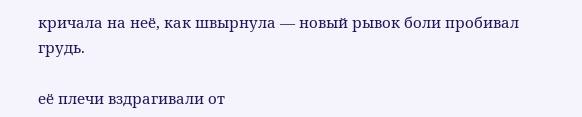кричала на неё, как швырнула — новый рывок боли пробивал грудь.

её плечи вздрагивали от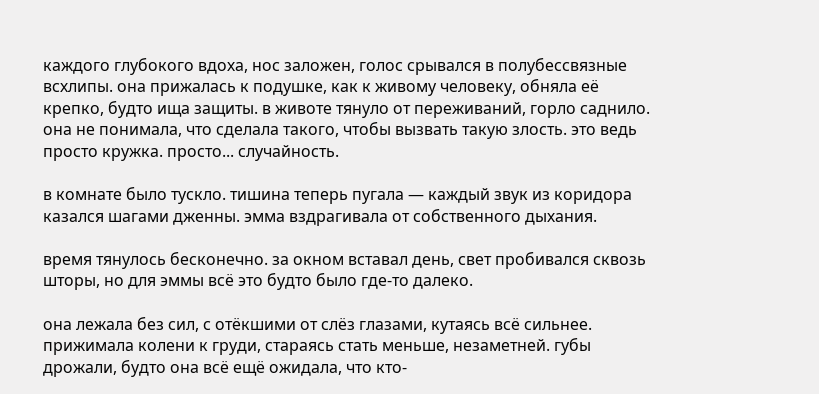каждого глубокого вдоха, нос заложен, голос срывался в полубессвязные всхлипы. она прижалась к подушке, как к живому человеку, обняла её крепко, будто ища защиты. в животе тянуло от переживаний, горло саднило. она не понимала, что сделала такого, чтобы вызвать такую злость. это ведь просто кружка. просто... случайность.

в комнате было тускло. тишина теперь пугала — каждый звук из коридора казался шагами дженны. эмма вздрагивала от собственного дыхания.

время тянулось бесконечно. за окном вставал день, свет пробивался сквозь шторы, но для эммы всё это будто было где-то далеко.

она лежала без сил, с отёкшими от слёз глазами, кутаясь всё сильнее. прижимала колени к груди, стараясь стать меньше, незаметней. губы дрожали, будто она всё ещё ожидала, что кто-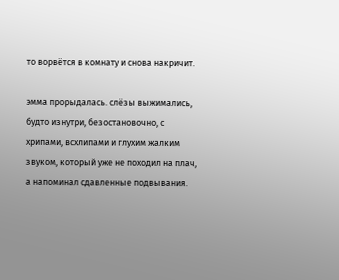то ворвётся в комнату и снова накричит.

эмма прорыдалась. слёзы выжимались, будто изнутри, безостановочно, с хрипами, всхлипами и глухим жалким звуком, который уже не походил на плач, а напоминал сдавленные подвывания.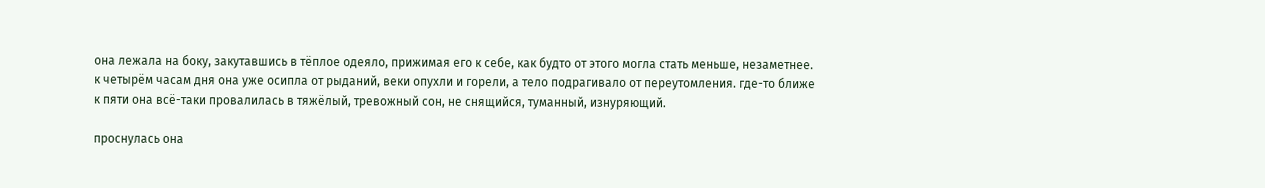она лежала на боку, закутавшись в тёплое одеяло, прижимая его к себе, как будто от этого могла стать меньше, незаметнее. к четырём часам дня она уже осипла от рыданий, веки опухли и горели, а тело подрагивало от переутомления. где-то ближе к пяти она всё-таки провалилась в тяжёлый, тревожный сон, не снящийся, туманный, изнуряющий.

проснулась она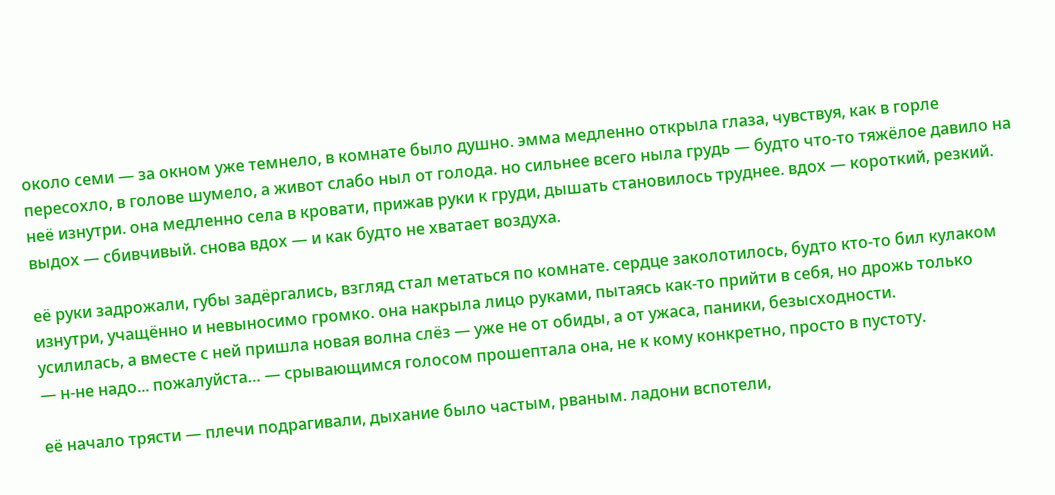около семи — за окном уже темнело, в комнате было душно. эмма медленно открыла глаза, чувствуя, как в горле пересохло, в голове шумело, а живот слабо ныл от голода. но сильнее всего ныла грудь — будто что-то тяжёлое давило на неё изнутри. она медленно села в кровати, прижав руки к груди, дышать становилось труднее. вдох — короткий, резкий. выдох — сбивчивый. снова вдох — и как будто не хватает воздуха.

её руки задрожали, губы задёргались, взгляд стал метаться по комнате. сердце заколотилось, будто кто-то бил кулаком изнутри, учащённо и невыносимо громко. она накрыла лицо руками, пытаясь как-то прийти в себя, но дрожь только усилилась, а вместе с ней пришла новая волна слёз — уже не от обиды, а от ужаса, паники, безысходности.
— н-не надо... пожалуйста… — срывающимся голосом прошептала она, не к кому конкретно, просто в пустоту.

её начало трясти — плечи подрагивали, дыхание было частым, рваным. ладони вспотели,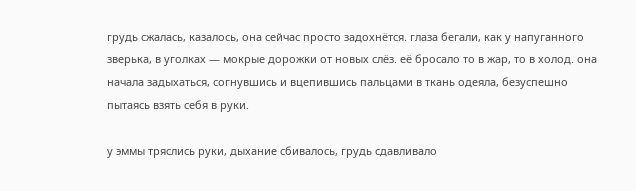грудь сжалась, казалось, она сейчас просто задохнётся. глаза бегали, как у напуганного зверька, в уголках — мокрые дорожки от новых слёз. её бросало то в жар, то в холод. она начала задыхаться, согнувшись и вцепившись пальцами в ткань одеяла, безуспешно пытаясь взять себя в руки.

у эммы тряслись руки, дыхание сбивалось, грудь сдавливало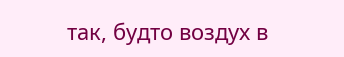так, будто воздух в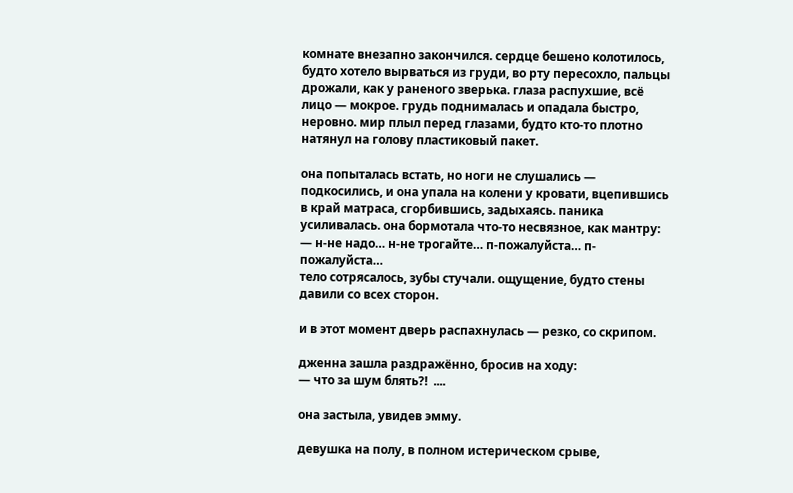комнате внезапно закончился. сердце бешено колотилось, будто хотело вырваться из груди, во рту пересохло, пальцы дрожали, как у раненого зверька. глаза распухшие, всё лицо — мокрое. грудь поднималась и опадала быстро, неровно. мир плыл перед глазами, будто кто-то плотно натянул на голову пластиковый пакет.

она попыталась встать, но ноги не слушались — подкосились, и она упала на колени у кровати, вцепившись в край матраса, сгорбившись, задыхаясь. паника усиливалась. она бормотала что-то несвязное, как мантру:
— н-не надо… н-не трогайте… п-пожалуйста… п-пожалуйста…
тело сотрясалось, зубы стучали. ощущение, будто стены давили со всех сторон.

и в этот момент дверь распахнулась — резко, со скрипом.

дженна зашла раздражённо, бросив на ходу:
— что за шум блять?!  ....

она застыла, увидев эмму.

девушка на полу, в полном истерическом срыве,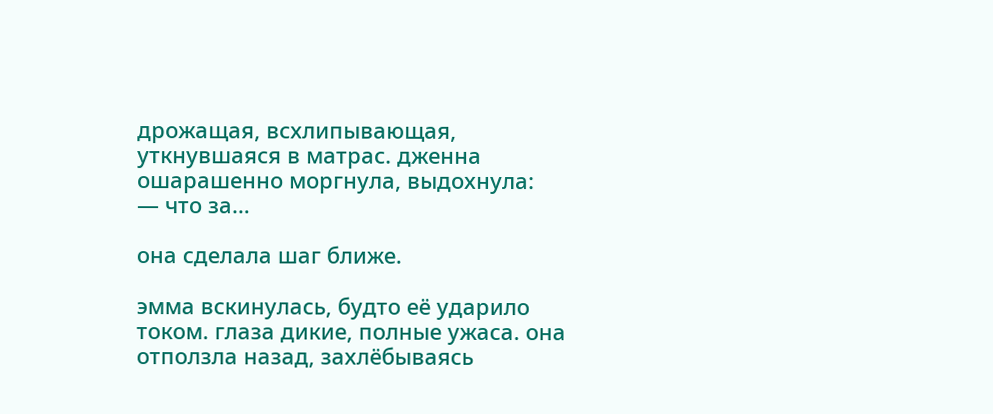дрожащая, всхлипывающая, уткнувшаяся в матрас. дженна ошарашенно моргнула, выдохнула:
— что за…

она сделала шаг ближе.

эмма вскинулась, будто её ударило током. глаза дикие, полные ужаса. она отползла назад, захлёбываясь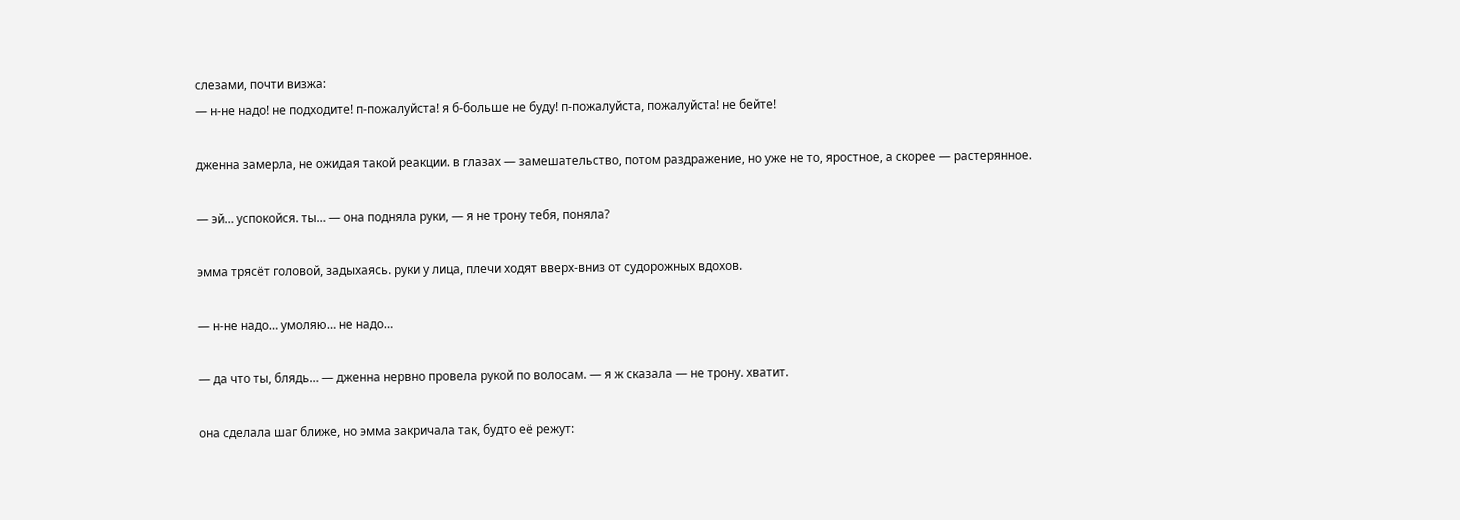слезами, почти визжа:
— н-не надо! не подходите! п-пожалуйста! я б-больше не буду! п-пожалуйста, пожалуйста! не бейте!

дженна замерла, не ожидая такой реакции. в глазах — замешательство, потом раздражение, но уже не то, яростное, а скорее — растерянное.

— эй… успокойся. ты… — она подняла руки, — я не трону тебя, поняла?

эмма трясёт головой, задыхаясь. руки у лица, плечи ходят вверх-вниз от судорожных вдохов.

— н-не надо… умоляю… не надо…

— да что ты, блядь… — дженна нервно провела рукой по волосам. — я ж сказала — не трону. хватит.

она сделала шаг ближе, но эмма закричала так, будто её режут: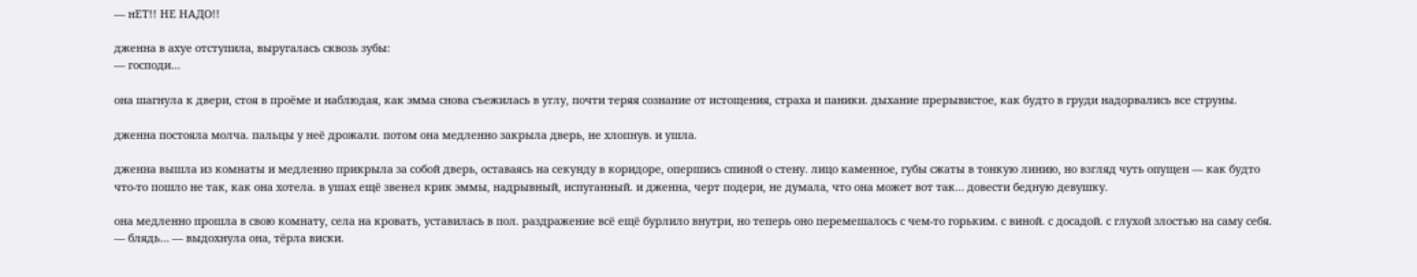— нЕТ!! НЕ НАДО!!

дженна в ахуе отступила, выругалась сквозь зубы:
— господи…

она шагнула к двери, стоя в проёме и наблюдая, как эмма снова съежилась в углу, почти теряя сознание от истощения, страха и паники. дыхание прерывистое, как будто в груди надорвались все струны.

дженна постояла молча. пальцы у неё дрожали. потом она медленно закрыла дверь, не хлопнув. и ушла.

дженна вышла из комнаты и медленно прикрыла за собой дверь, оставаясь на секунду в коридоре, опершись спиной о стену. лицо каменное, губы сжаты в тонкую линию, но взгляд чуть опущен — как будто что-то пошло не так, как она хотела. в ушах ещё звенел крик эммы, надрывный, испуганный. и дженна, черт подери, не думала, что она может вот так… довести бедную девушку.

она медленно прошла в свою комнату, села на кровать, уставилась в пол. раздражение всё ещё бурлило внутри, но теперь оно перемешалось с чем-то горьким. с виной. с досадой. с глухой злостью на саму себя.
— блядь… — выдохнула она, тёрла виски.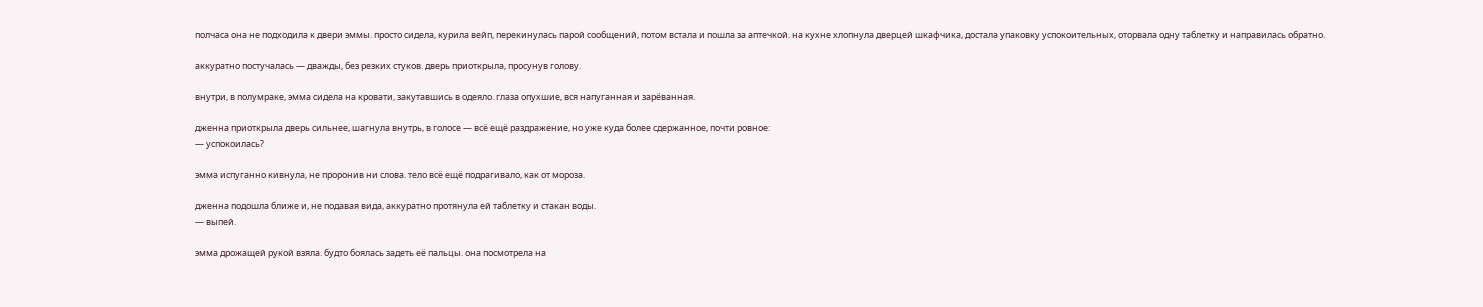полчаса она не подходила к двери эммы. просто сидела, курила вейп, перекинулась парой сообщений, потом встала и пошла за аптечкой. на кухне хлопнула дверцей шкафчика, достала упаковку успокоительных, оторвала одну таблетку и направилась обратно.

аккуратно постучалась — дважды, без резких стуков. дверь приоткрыла, просунув голову.

внутри, в полумраке, эмма сидела на кровати, закутавшись в одеяло. глаза опухшие, вся напуганная и зарёванная.

дженна приоткрыла дверь сильнее, шагнула внутрь, в голосе — всё ещё раздражение, но уже куда более сдержанное, почти ровное:
— успокоилась?

эмма испуганно кивнула, не проронив ни слова. тело всё ещё подрагивало, как от мороза.

дженна подошла ближе и, не подавая вида, аккуратно протянула ей таблетку и стакан воды.
— выпей.

эмма дрожащей рукой взяла. будто боялась задеть её пальцы. она посмотрела на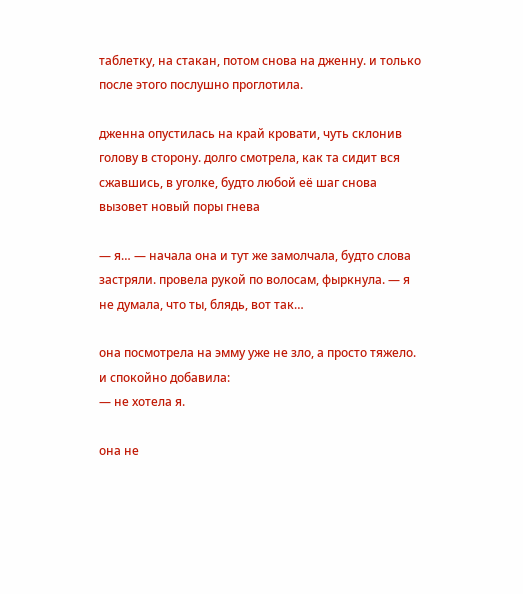таблетку, на стакан, потом снова на дженну. и только после этого послушно проглотила.

дженна опустилась на край кровати, чуть склонив голову в сторону. долго смотрела, как та сидит вся сжавшись, в уголке, будто любой её шаг снова вызовет новый поры гнева

— я… — начала она и тут же замолчала, будто слова застряли. провела рукой по волосам, фыркнула. — я не думала, что ты, блядь, вот так…

она посмотрела на эмму уже не зло, а просто тяжело. и спокойно добавила:
— не хотела я.

она не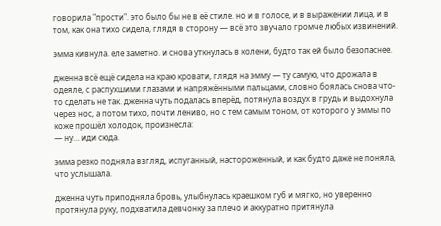говорила "прости". это было бы не в её стиле. но и в голосе, и в выражении лица, и в том, как она тихо сидела, глядя в сторону — всё это звучало громче любых извинений.

эмма кивнула. еле заметно. и снова уткнулась в колени, будто так ей было безопаснее.

дженна всё ещё сидела на краю кровати, глядя на эмму — ту самую, что дрожала в одеяле, с распухшими глазами и напряжёнными пальцами, словно боялась снова что-то сделать не так. дженна чуть подалась вперёд, потянула воздух в грудь и выдохнула через нос, а потом тихо, почти лениво, но с тем самым тоном, от которого у эммы по коже прошёл холодок, произнесла:
— ну… иди сюда.

эмма резко подняла взгляд, испуганный, настороженный, и как будто даже не поняла, что услышала.

дженна чуть приподняла бровь, улыбнулась краешком губ и мягко, но уверенно протянула руку, подхватила девчонку за плечо и аккуратно притянула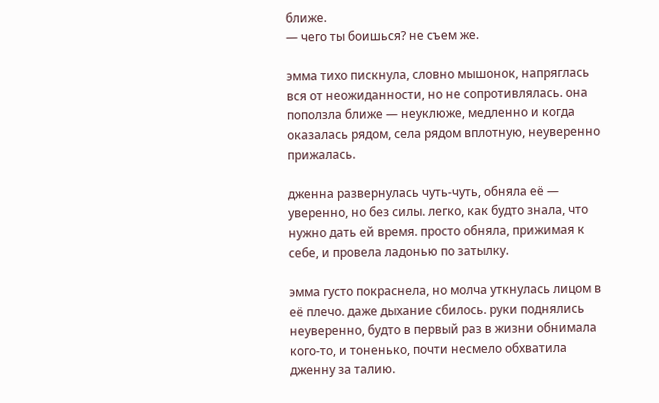ближе.
— чего ты боишься? не съем же.

эмма тихо пискнула, словно мышонок, напряглась вся от неожиданности, но не сопротивлялась. она поползла ближе — неуклюже, медленно и когда оказалась рядом, села рядом вплотную, неуверенно прижалась.

дженна развернулась чуть-чуть, обняла её — уверенно, но без силы. легко, как будто знала, что нужно дать ей время. просто обняла, прижимая к себе, и провела ладонью по затылку.

эмма густо покраснела, но молча уткнулась лицом в её плечо. даже дыхание сбилось. руки поднялись неуверенно, будто в первый раз в жизни обнимала кого-то, и тоненько, почти несмело обхватила дженну за талию.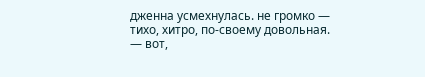дженна усмехнулась. не громко — тихо, хитро, по-своему довольная.
— вот,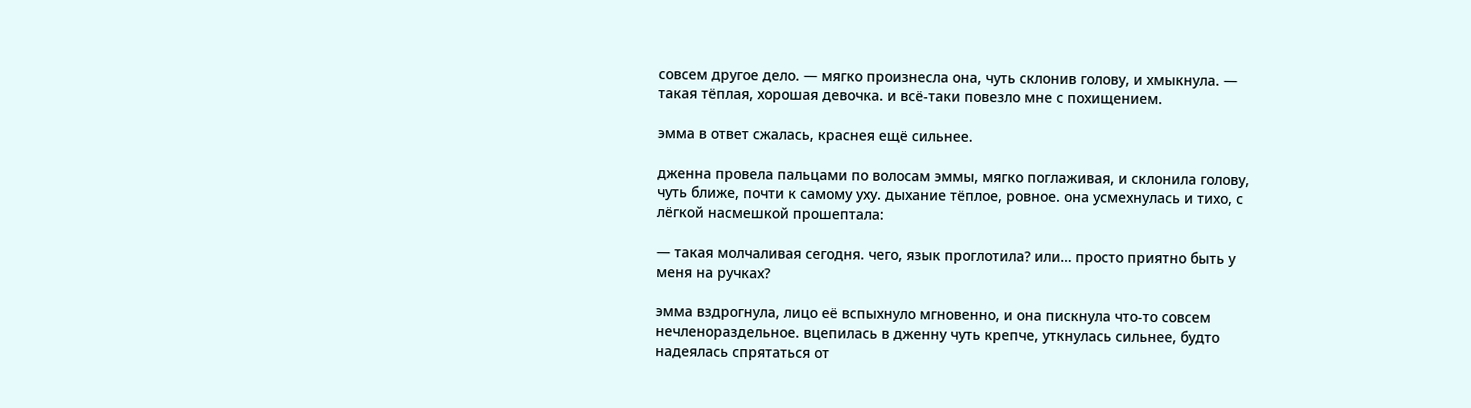совсем другое дело. — мягко произнесла она, чуть склонив голову, и хмыкнула. — такая тёплая, хорошая девочка. и всё-таки повезло мне с похищением.

эмма в ответ сжалась, краснея ещё сильнее.

дженна провела пальцами по волосам эммы, мягко поглаживая, и склонила голову, чуть ближе, почти к самому уху. дыхание тёплое, ровное. она усмехнулась и тихо, с лёгкой насмешкой прошептала:

— такая молчаливая сегодня. чего, язык проглотила? или… просто приятно быть у меня на ручках?

эмма вздрогнула, лицо её вспыхнуло мгновенно, и она пискнула что-то совсем нечленораздельное. вцепилась в дженну чуть крепче, уткнулась сильнее, будто надеялась спрятаться от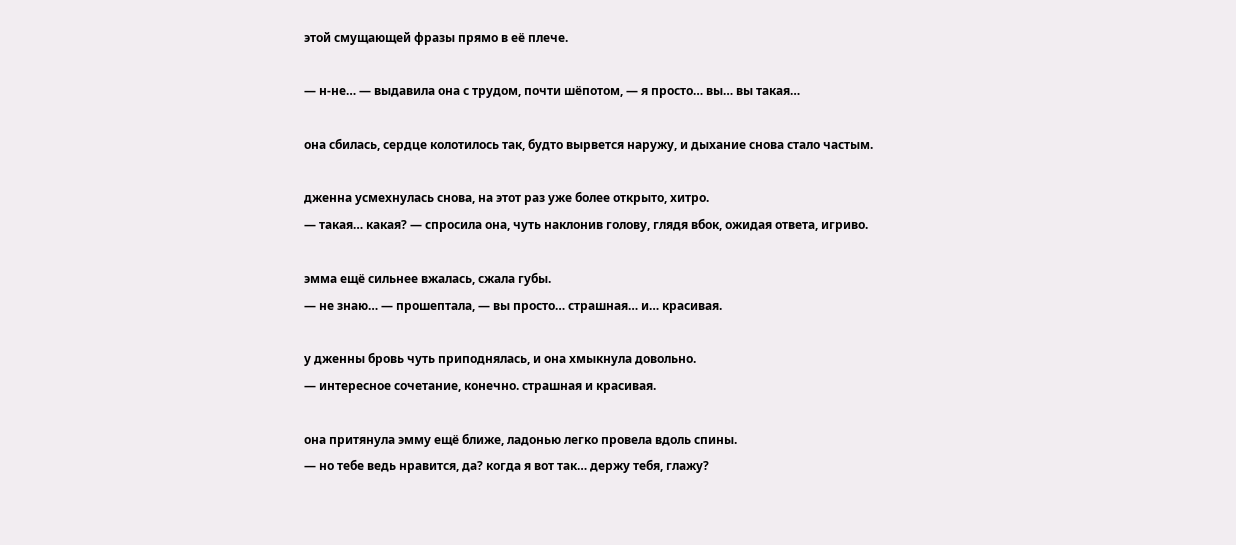этой смущающей фразы прямо в её плече.

— н-не… — выдавила она с трудом, почти шёпотом, — я просто… вы… вы такая…

она сбилась, сердце колотилось так, будто вырвется наружу, и дыхание снова стало частым.

дженна усмехнулась снова, на этот раз уже более открыто, хитро.
— такая… какая? — спросила она, чуть наклонив голову, глядя вбок, ожидая ответа, игриво.

эмма ещё сильнее вжалась, сжала губы.
— не знаю… — прошептала, — вы просто… страшная… и… красивая.

у дженны бровь чуть приподнялась, и она хмыкнула довольно.
— интересное сочетание, конечно. страшная и красивая.

она притянула эмму ещё ближе, ладонью легко провела вдоль спины.
— но тебе ведь нравится, да? когда я вот так… держу тебя, глажу?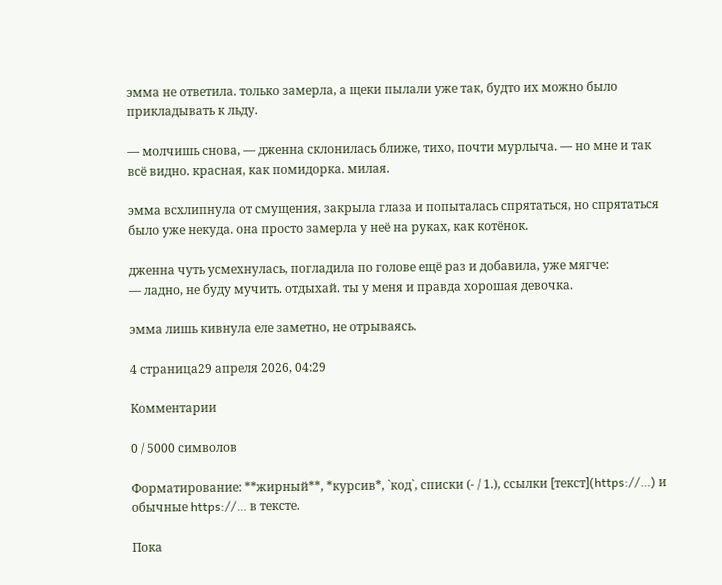эмма не ответила. только замерла, а щеки пылали уже так, будто их можно было прикладывать к льду.

— молчишь снова, — дженна склонилась ближе, тихо, почти мурлыча. — но мне и так всё видно. красная, как помидорка. милая.

эмма всхлипнула от смущения, закрыла глаза и попыталась спрятаться, но спрятаться было уже некуда. она просто замерла у неё на руках, как котёнок.

дженна чуть усмехнулась, погладила по голове ещё раз и добавила, уже мягче:
— ладно, не буду мучить. отдыхай. ты у меня и правда хорошая девочка.

эмма лишь кивнула еле заметно, не отрываясь.

4 страница29 апреля 2026, 04:29

Комментарии

0 / 5000 символов

Форматирование: **жирный**, *курсив*, `код`, списки (- / 1.), ссылки [текст](https://…) и обычные https://… в тексте.

Пока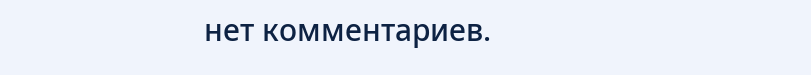нет комментариев.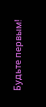Будьте первым!